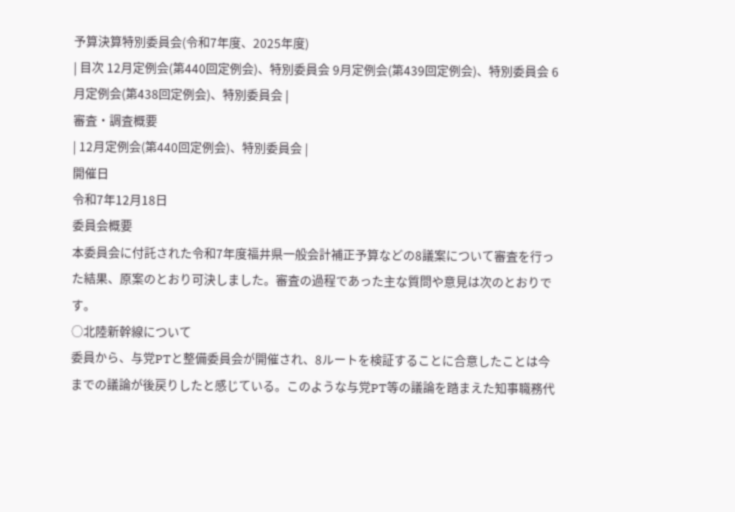予算決算特別委員会(令和7年度、2025年度)
| 目次 12月定例会(第440回定例会)、特別委員会 9月定例会(第439回定例会)、特別委員会 6月定例会(第438回定例会)、特別委員会 |
審査・調査概要
| 12月定例会(第440回定例会)、特別委員会 |
開催日
令和7年12月18日
委員会概要
本委員会に付託された令和7年度福井県一般会計補正予算などの8議案について審査を行った結果、原案のとおり可決しました。審査の過程であった主な質問や意見は次のとおりです。
○北陸新幹線について
委員から、与党PTと整備委員会が開催され、8ルートを検証することに合意したことは今までの議論が後戻りしたと感じている。このような与党PT等の議論を踏まえた知事職務代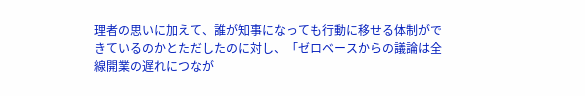理者の思いに加えて、誰が知事になっても行動に移せる体制ができているのかとただしたのに対し、「ゼロベースからの議論は全線開業の遅れにつなが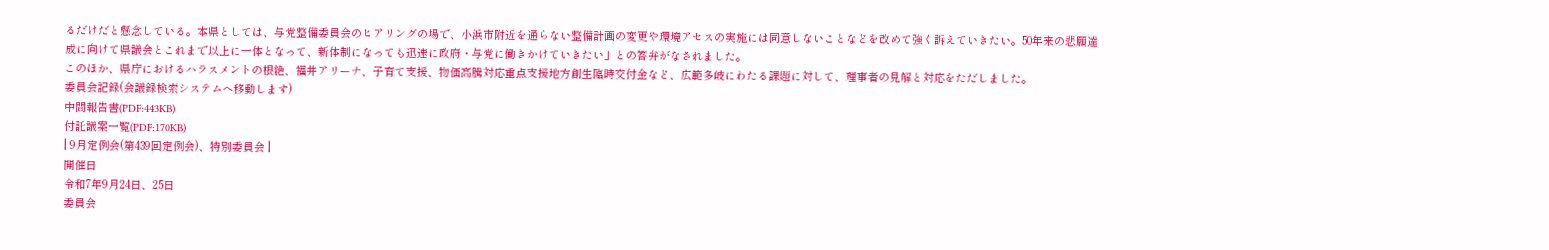るだけだと懸念している。本県としては、与党整備委員会のヒアリングの場で、小浜市附近を通らない整備計画の変更や環境アセスの実施には同意しないことなどを改めて強く訴えていきたい。50年来の悲願達成に向けて県議会とこれまで以上に一体となって、新体制になっても迅速に政府・与党に働きかけていきたい」との答弁がなされました。
このほか、県庁におけるハラスメントの根絶、福井アリーナ、子育て支援、物価高騰対応重点支援地方創生臨時交付金など、広範多岐にわたる課題に対して、理事者の見解と対応をただしました。
委員会記録(会議録検索システムへ移動します)
中間報告書(PDF:443KB)
付託議案一覧(PDF:170KB)
| 9月定例会(第439回定例会)、特別委員会 |
開催日
令和7年9月24日、25日
委員会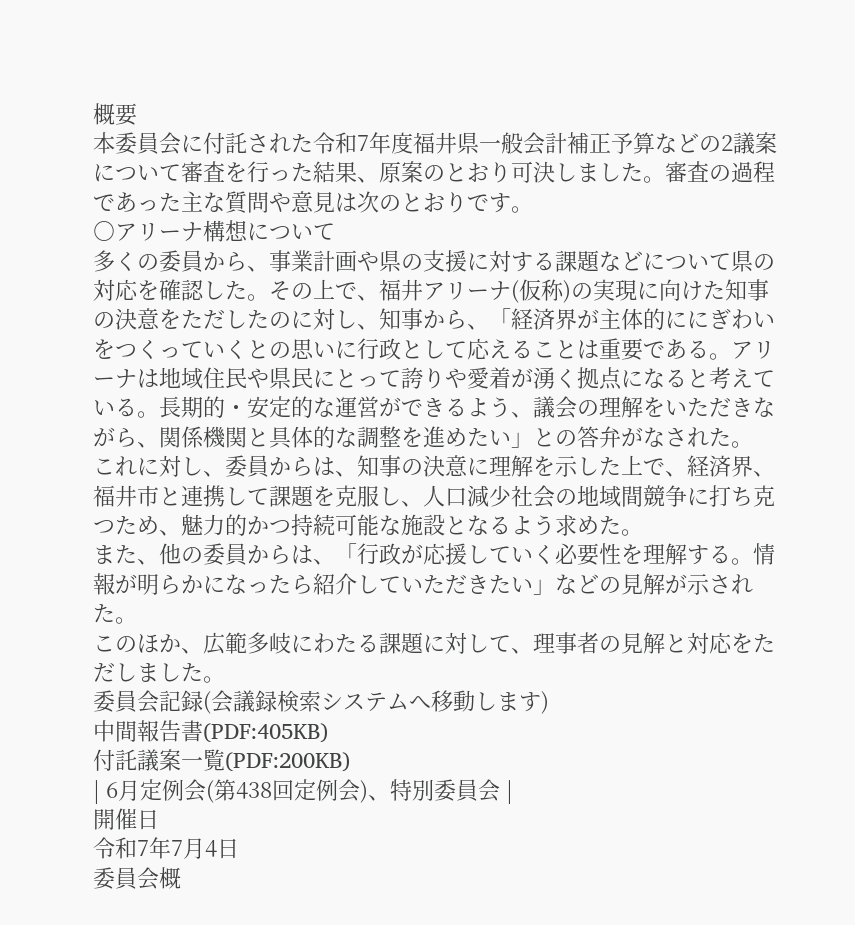概要
本委員会に付託された令和7年度福井県一般会計補正予算などの2議案について審査を行った結果、原案のとおり可決しました。審査の過程であった主な質問や意見は次のとおりです。
○アリーナ構想について
多くの委員から、事業計画や県の支援に対する課題などについて県の対応を確認した。その上で、福井アリーナ(仮称)の実現に向けた知事の決意をただしたのに対し、知事から、「経済界が主体的ににぎわいをつくっていくとの思いに行政として応えることは重要である。アリーナは地域住民や県民にとって誇りや愛着が湧く拠点になると考えている。長期的・安定的な運営ができるよう、議会の理解をいただきながら、関係機関と具体的な調整を進めたい」との答弁がなされた。
これに対し、委員からは、知事の決意に理解を示した上で、経済界、福井市と連携して課題を克服し、人口減少社会の地域間競争に打ち克つため、魅力的かつ持続可能な施設となるよう求めた。
また、他の委員からは、「行政が応援していく必要性を理解する。情報が明らかになったら紹介していただきたい」などの見解が示された。
このほか、広範多岐にわたる課題に対して、理事者の見解と対応をただしました。
委員会記録(会議録検索システムへ移動します)
中間報告書(PDF:405KB)
付託議案一覧(PDF:200KB)
| 6月定例会(第438回定例会)、特別委員会 |
開催日
令和7年7月4日
委員会概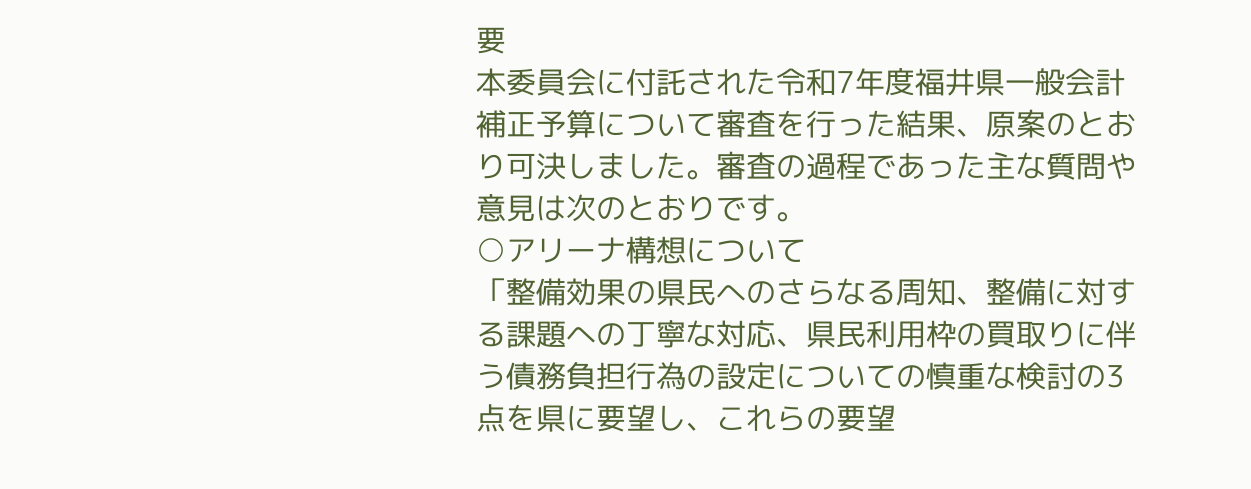要
本委員会に付託された令和7年度福井県一般会計補正予算について審査を行った結果、原案のとおり可決しました。審査の過程であった主な質問や意見は次のとおりです。
○アリーナ構想について
「整備効果の県民へのさらなる周知、整備に対する課題への丁寧な対応、県民利用枠の買取りに伴う債務負担行為の設定についての慎重な検討の3点を県に要望し、これらの要望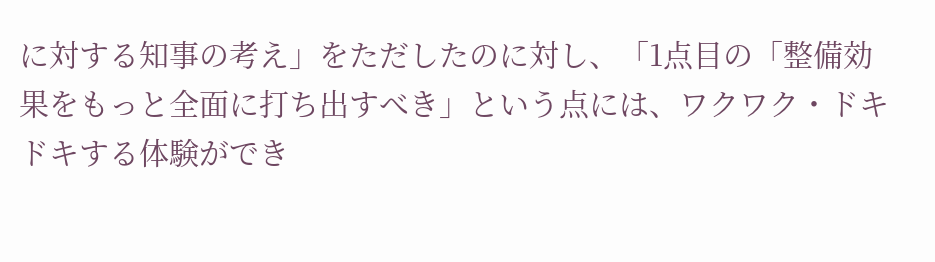に対する知事の考え」をただしたのに対し、「1点目の「整備効果をもっと全面に打ち出すべき」という点には、ワクワク・ドキドキする体験ができ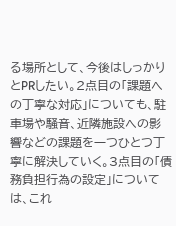る場所として、今後はしっかりとPRしたい。2点目の「課題への丁寧な対応」についても、駐車場や騒音、近隣施設への影響などの課題を一つひとつ丁寧に解決していく。3点目の「債務負担行為の設定」については、これ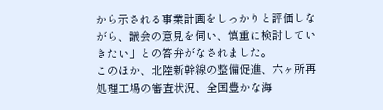から示される事業計画をしっかりと評価しながら、議会の意見を伺い、慎重に検討していきたい」との答弁がなされました。
このほか、北陸新幹線の整備促進、六ヶ所再処理工場の審査状況、全国豊かな海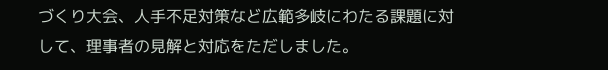づくり大会、人手不足対策など広範多岐にわたる課題に対して、理事者の見解と対応をただしました。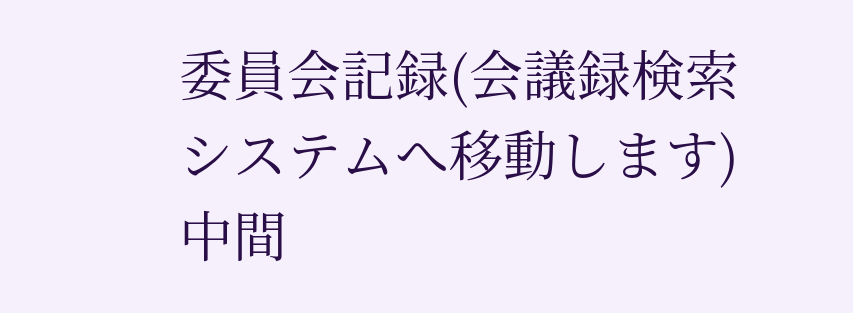委員会記録(会議録検索システムへ移動します)
中間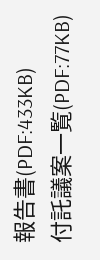報告書(PDF:433KB)
付託議案一覧(PDF:77KB)